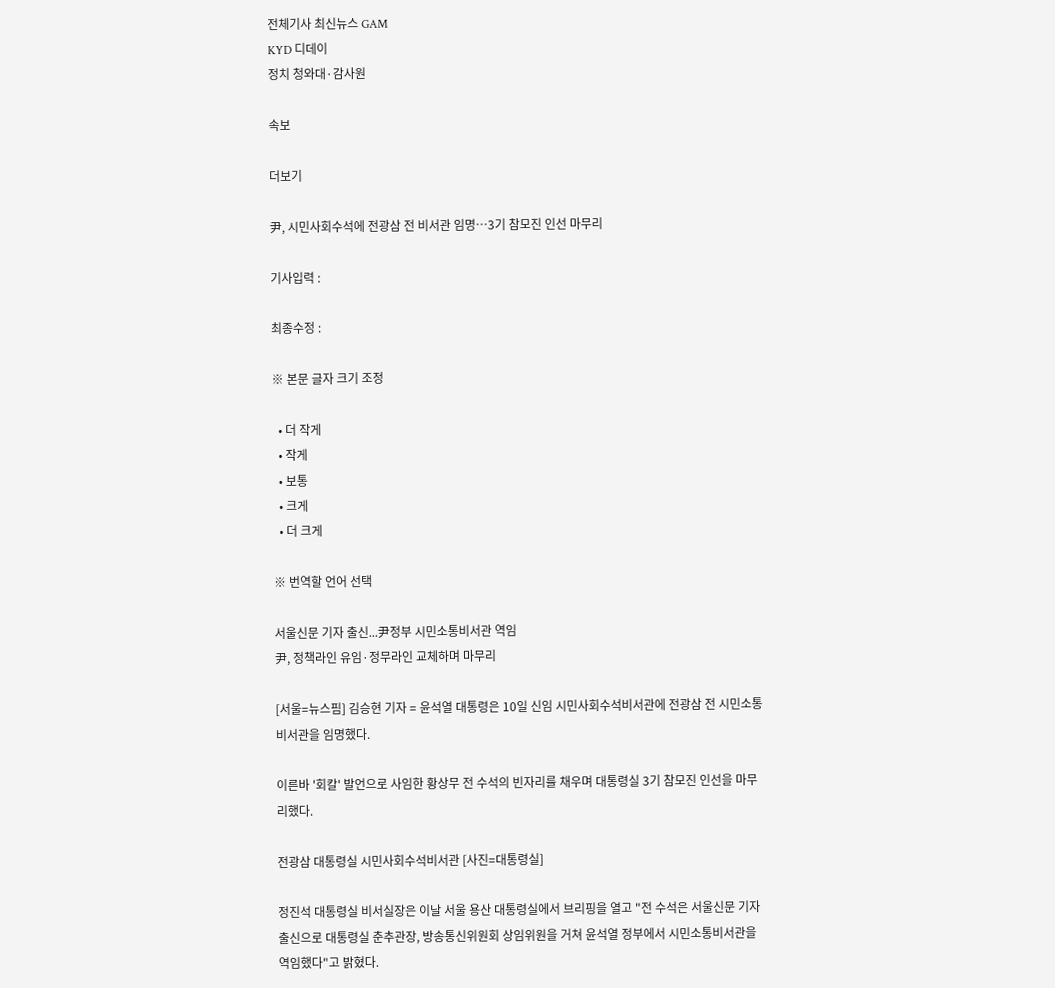전체기사 최신뉴스 GAM
KYD 디데이
정치 청와대·감사원

속보

더보기

尹, 시민사회수석에 전광삼 전 비서관 임명…3기 참모진 인선 마무리

기사입력 :

최종수정 :

※ 본문 글자 크기 조정

  • 더 작게
  • 작게
  • 보통
  • 크게
  • 더 크게

※ 번역할 언어 선택

서울신문 기자 출신...尹정부 시민소통비서관 역임
尹, 정책라인 유임·정무라인 교체하며 마무리

[서울=뉴스핌] 김승현 기자 = 윤석열 대통령은 10일 신임 시민사회수석비서관에 전광삼 전 시민소통비서관을 임명했다.

이른바 '회칼' 발언으로 사임한 황상무 전 수석의 빈자리를 채우며 대통령실 3기 참모진 인선을 마무리했다.

전광삼 대통령실 시민사회수석비서관 [사진=대통령실]

정진석 대통령실 비서실장은 이날 서울 용산 대통령실에서 브리핑을 열고 "전 수석은 서울신문 기자 출신으로 대통령실 춘추관장, 방송통신위원회 상임위원을 거쳐 윤석열 정부에서 시민소통비서관을 역임했다"고 밝혔다.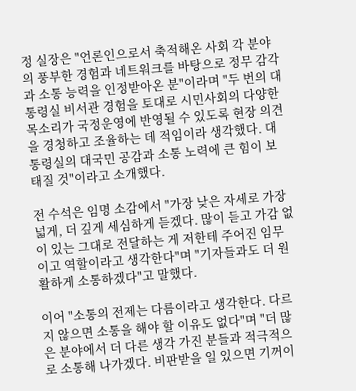정 실장은 "언론인으로서 축적해온 사회 각 분야의 풍부한 경험과 네트워크를 바탕으로 정무 감각과 소통 능력을 인정받아온 분"이라며 "두 번의 대통령실 비서관 경험을 토대로 시민사회의 다양한 목소리가 국정운영에 반영될 수 있도록 현장 의견을 경청하고 조율하는 데 적임이라 생각했다. 대통령실의 대국민 공감과 소통 노력에 큰 힘이 보태질 것"이라고 소개했다.

전 수석은 임명 소감에서 "가장 낮은 자세로 가장 넓게, 더 깊게 세심하게 듣겠다. 많이 듣고 가감 없이 있는 그대로 전달하는 게 저한테 주어진 임무이고 역할이라고 생각한다"며 "기자들과도 더 원활하게 소통하겠다"고 말했다.

이어 "소통의 전제는 다름이라고 생각한다. 다르지 않으면 소통을 해야 할 이유도 없다"며 "더 많은 분야에서 더 다른 생각 가진 분들과 적극적으로 소통해 나가겠다. 비판받을 일 있으면 기꺼이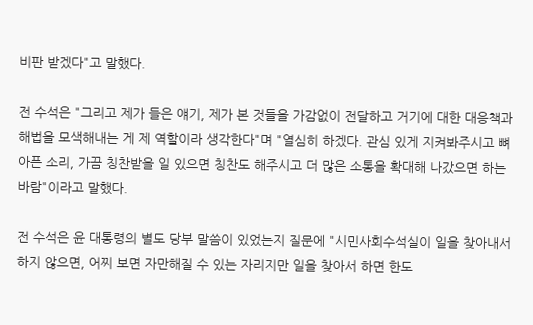비판 받겠다"고 말했다.

전 수석은 "그리고 제가 들은 얘기, 제가 본 것들을 가감없이 전달하고 거기에 대한 대응책과 해법을 모색해내는 게 제 역할이라 생각한다"며 "열심히 하겠다. 관심 있게 지켜봐주시고 뼈 아픈 소리, 가끔 칭찬받을 일 있으면 칭찬도 해주시고 더 많은 소통을 확대해 나갔으면 하는 바람"이라고 말했다.

전 수석은 윤 대통령의 별도 당부 말씀이 있었는지 질문에 "시민사회수석실이 일을 찾아내서 하지 않으면, 어찌 보면 자만해질 수 있는 자리지만 일을 찾아서 하면 한도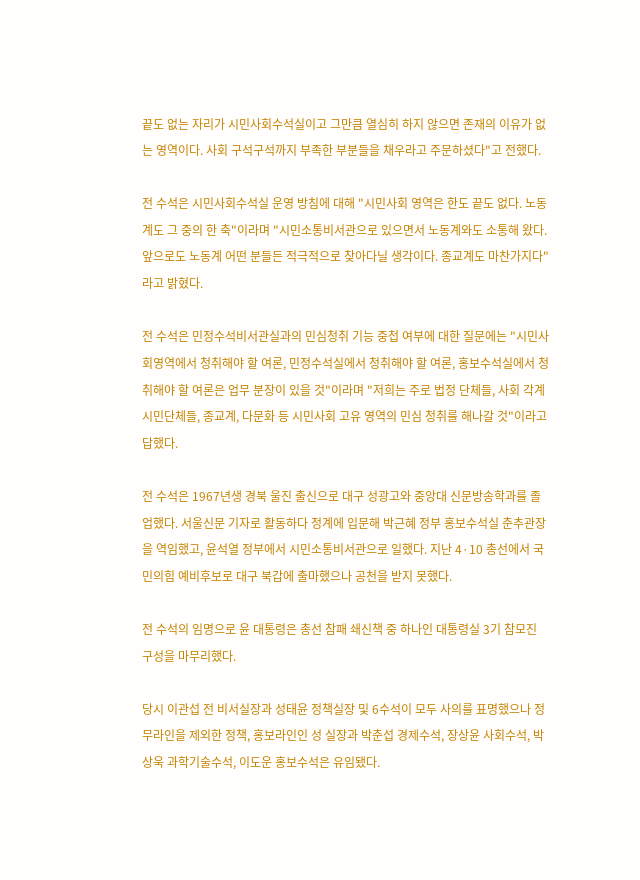끝도 없는 자리가 시민사회수석실이고 그만큼 열심히 하지 않으면 존재의 이유가 없는 영역이다. 사회 구석구석까지 부족한 부분들을 채우라고 주문하셨다"고 전했다.

전 수석은 시민사회수석실 운영 방침에 대해 "시민사회 영역은 한도 끝도 없다. 노동계도 그 중의 한 축"이라며 "시민소통비서관으로 있으면서 노동계와도 소통해 왔다. 앞으로도 노동계 어떤 분들든 적극적으로 찾아다닐 생각이다. 종교계도 마찬가지다"라고 밝혔다.

전 수석은 민정수석비서관실과의 민심청취 기능 중첩 여부에 대한 질문에는 "시민사회영역에서 청취해야 할 여론, 민정수석실에서 청취해야 할 여론, 홍보수석실에서 청취해야 할 여론은 업무 분장이 있을 것"이라며 "저희는 주로 법정 단체들, 사회 각계 시민단체들, 종교계, 다문화 등 시민사회 고유 영역의 민심 청취를 해나갈 것"이라고 답했다.

전 수석은 1967년생 경북 울진 출신으로 대구 성광고와 중앙대 신문방송학과를 졸업했다. 서울신문 기자로 활동하다 정계에 입문해 박근혜 정부 홍보수석실 춘추관장을 역임했고, 윤석열 정부에서 시민소통비서관으로 일했다. 지난 4·10 총선에서 국민의힘 예비후보로 대구 북갑에 출마했으나 공천을 받지 못했다.

전 수석의 임명으로 윤 대통령은 총선 참패 쇄신책 중 하나인 대통령실 3기 참모진 구성을 마무리했다.

당시 이관섭 전 비서실장과 성태윤 정책실장 및 6수석이 모두 사의를 표명했으나 정무라인을 제외한 정책, 홍보라인인 성 실장과 박춘섭 경제수석, 장상윤 사회수석, 박상욱 과학기술수석, 이도운 홍보수석은 유임됐다.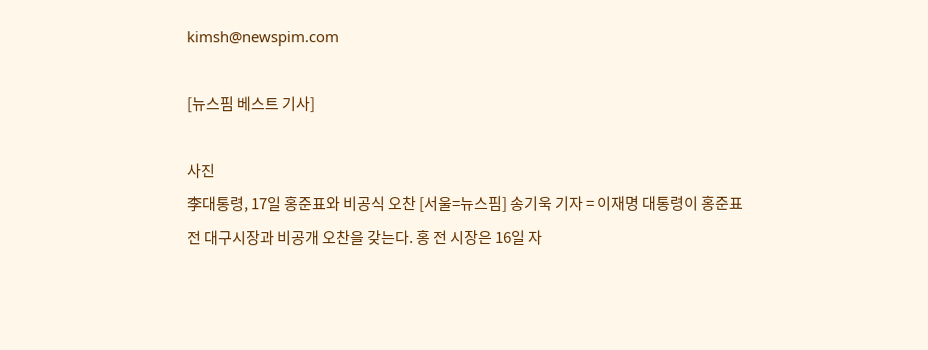kimsh@newspim.com

[뉴스핌 베스트 기사]

사진
李대통령, 17일 홍준표와 비공식 오찬 [서울=뉴스핌] 송기욱 기자 = 이재명 대통령이 홍준표 전 대구시장과 비공개 오찬을 갖는다. 홍 전 시장은 16일 자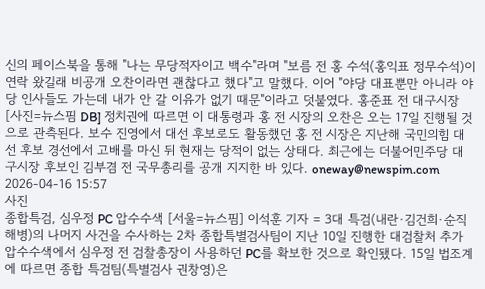신의 페이스북을 통해 "나는 무당적자이고 백수"라며 "보름 전 홍 수석(홍익표 정무수석)이 연락 왔길래 비공개 오찬이라면 괜찮다고 했다"고 말했다. 이어 "야당 대표뿐만 아니라 야당 인사들도 가는데 내가 안 갈 이유가 없기 때문"이라고 덧붙였다. 홍준표 전 대구시장 [사진=뉴스핌 DB] 정치권에 따르면 이 대통령과 홍 전 시장의 오찬은 오는 17일 진행될 것으로 관측된다. 보수 진영에서 대선 후보로도 활동했던 홍 전 시장은 지난해 국민의힘 대선 후보 경선에서 고배를 마신 뒤 현재는 당적이 없는 상태다. 최근에는 더불어민주당 대구시장 후보인 김부겸 전 국무총리를 공개 지지한 바 있다. oneway@newspim.com 2026-04-16 15:57
사진
종합특검, 심우정 PC 압수수색 [서울=뉴스핌] 이석훈 기자 = 3대 특검(내란·김건희·순직해병)의 나머지 사건을 수사하는 2차 종합특별검사팀이 지난 10일 진행한 대검찰처 추가 압수수색에서 심우정 전 검찰총장이 사용하던 PC를 확보한 것으로 확인됐다. 15일 법조계에 따르면 종합 특검팀(특별검사 권창영)은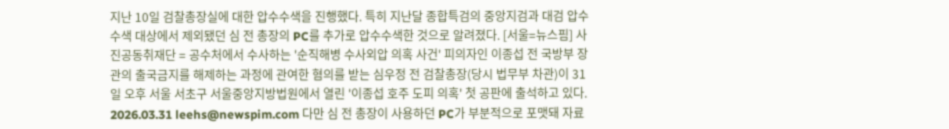지난 10일 검찰총장실에 대한 압수수색을 진행했다. 특히 지난달 종합특검의 중앙지검과 대검 압수수색 대상에서 제외됐던 심 전 총장의 PC를 추가로 압수수색한 것으로 알려졌다. [서울=뉴스핌] 사진공동취재단 = 공수처에서 수사하는 '순직해병 수사외압 의혹 사건' 피의자인 이종섭 전 국방부 장관의 출국금지를 해제하는 과정에 관여한 혐의를 받는 심우정 전 검찰총장(당시 법무부 차관)이 31일 오후 서울 서초구 서울중앙지방법원에서 열린 '이종섭 호주 도피 의혹' 첫 공판에 출석하고 있다. 2026.03.31 leehs@newspim.com 다만 심 전 총장이 사용하던 PC가 부분적으로 포맷돼 자료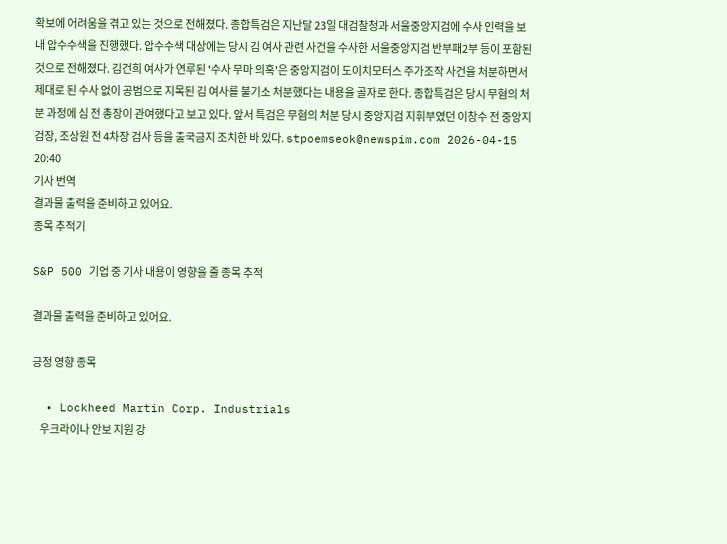확보에 어려움을 겪고 있는 것으로 전해졌다. 종합특검은 지난달 23일 대검찰청과 서울중앙지검에 수사 인력을 보내 압수수색을 진행했다. 압수수색 대상에는 당시 김 여사 관련 사건을 수사한 서울중앙지검 반부패2부 등이 포함된 것으로 전해졌다. 김건희 여사가 연루된 '수사 무마 의혹'은 중앙지검이 도이치모터스 주가조작 사건을 처분하면서 제대로 된 수사 없이 공범으로 지목된 김 여사를 불기소 처분했다는 내용을 골자로 한다. 종합특검은 당시 무혐의 처분 과정에 심 전 총장이 관여했다고 보고 있다. 앞서 특검은 무혐의 처분 당시 중앙지검 지휘부였던 이창수 전 중앙지검장, 조상원 전 4차장 검사 등을 출국금지 조치한 바 있다. stpoemseok@newspim.com 2026-04-15 20:40
기사 번역
결과물 출력을 준비하고 있어요.
종목 추적기

S&P 500 기업 중 기사 내용이 영향을 줄 종목 추적

결과물 출력을 준비하고 있어요.

긍정 영향 종목

  • Lockheed Martin Corp. Industrials
    우크라이나 안보 지원 강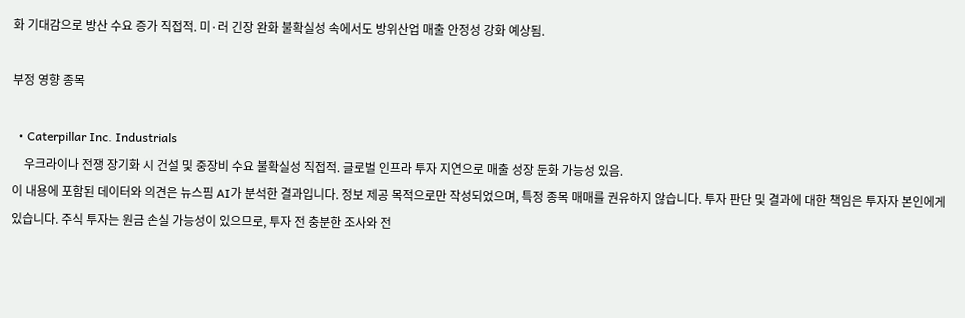화 기대감으로 방산 수요 증가 직접적. 미·러 긴장 완화 불확실성 속에서도 방위산업 매출 안정성 강화 예상됨.

부정 영향 종목

  • Caterpillar Inc. Industrials
    우크라이나 전쟁 장기화 시 건설 및 중장비 수요 불확실성 직접적. 글로벌 인프라 투자 지연으로 매출 성장 둔화 가능성 있음.
이 내용에 포함된 데이터와 의견은 뉴스핌 AI가 분석한 결과입니다. 정보 제공 목적으로만 작성되었으며, 특정 종목 매매를 권유하지 않습니다. 투자 판단 및 결과에 대한 책임은 투자자 본인에게 있습니다. 주식 투자는 원금 손실 가능성이 있으므로, 투자 전 충분한 조사와 전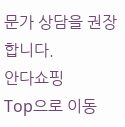문가 상담을 권장합니다.
안다쇼핑
Top으로 이동